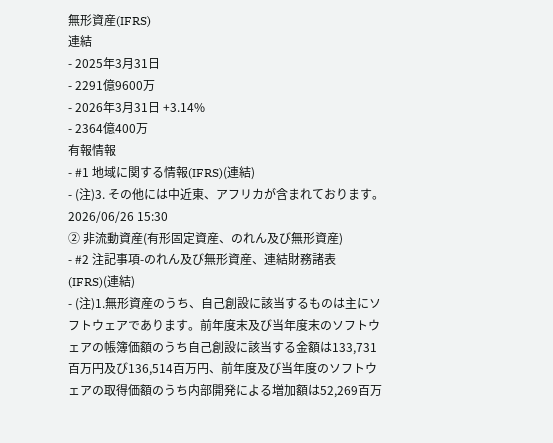無形資産(IFRS)
連結
- 2025年3月31日
- 2291億9600万
- 2026年3月31日 +3.14%
- 2364億400万
有報情報
- #1 地域に関する情報(IFRS)(連結)
- (注)3. その他には中近東、アフリカが含まれております。2026/06/26 15:30
② 非流動資産(有形固定資産、のれん及び無形資産)
- #2 注記事項-のれん及び無形資産、連結財務諸表(IFRS)(連結)
- (注)1.無形資産のうち、自己創設に該当するものは主にソフトウェアであります。前年度末及び当年度末のソフトウェアの帳簿価額のうち自己創設に該当する金額は133,731百万円及び136,514百万円、前年度及び当年度のソフトウェアの取得価額のうち内部開発による増加額は52,269百万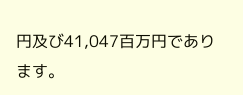円及び41,047百万円であります。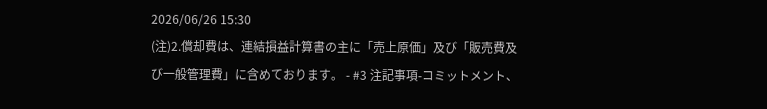2026/06/26 15:30
(注)2.償却費は、連結損益計算書の主に「売上原価」及び「販売費及び一般管理費」に含めております。 - #3 注記事項-コミットメント、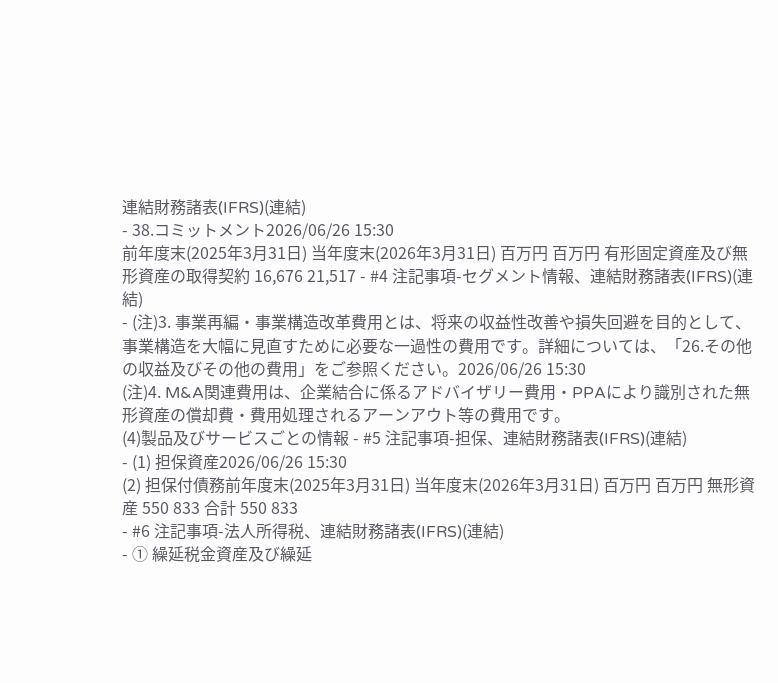連結財務諸表(IFRS)(連結)
- 38.コミットメント2026/06/26 15:30
前年度末(2025年3月31日) 当年度末(2026年3月31日) 百万円 百万円 有形固定資産及び無形資産の取得契約 16,676 21,517 - #4 注記事項-セグメント情報、連結財務諸表(IFRS)(連結)
- (注)3. 事業再編・事業構造改革費用とは、将来の収益性改善や損失回避を目的として、事業構造を大幅に見直すために必要な一過性の費用です。詳細については、「26.その他の収益及びその他の費用」をご参照ください。2026/06/26 15:30
(注)4. M&A関連費用は、企業結合に係るアドバイザリー費用・PPAにより識別された無形資産の償却費・費用処理されるアーンアウト等の費用です。
(4)製品及びサービスごとの情報 - #5 注記事項-担保、連結財務諸表(IFRS)(連結)
- (1) 担保資産2026/06/26 15:30
(2) 担保付債務前年度末(2025年3月31日) 当年度末(2026年3月31日) 百万円 百万円 無形資産 550 833 合計 550 833
- #6 注記事項-法人所得税、連結財務諸表(IFRS)(連結)
- ① 繰延税金資産及び繰延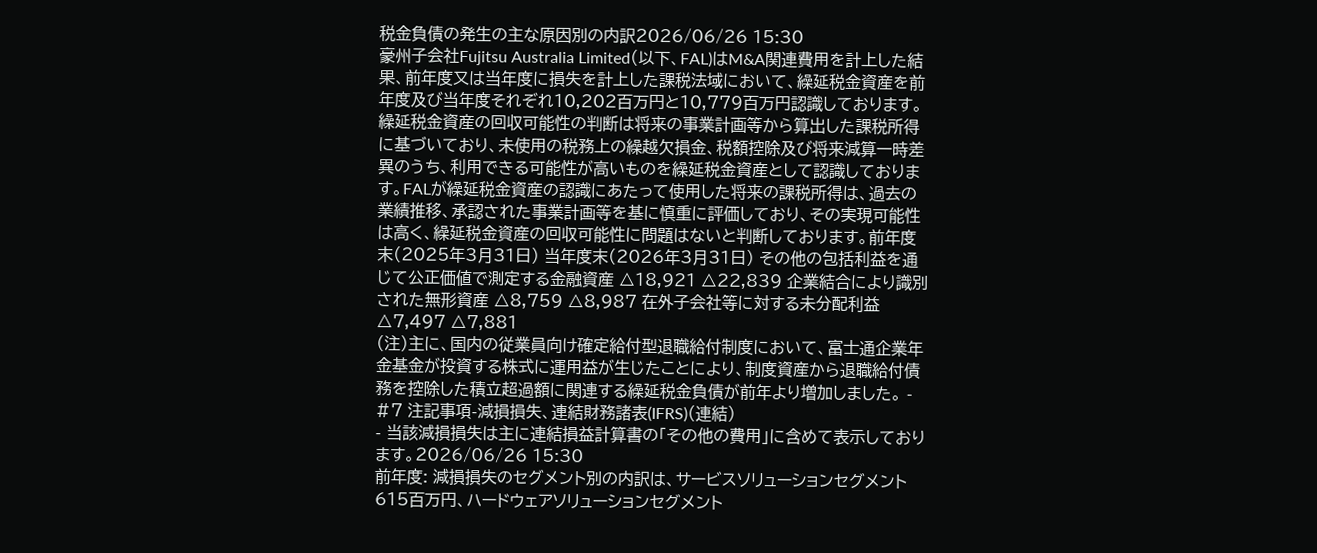税金負債の発生の主な原因別の内訳2026/06/26 15:30
豪州子会社Fujitsu Australia Limited(以下、FAL)はM&A関連費用を計上した結果、前年度又は当年度に損失を計上した課税法域において、繰延税金資産を前年度及び当年度それぞれ10,202百万円と10,779百万円認識しております。繰延税金資産の回収可能性の判断は将来の事業計画等から算出した課税所得に基づいており、未使用の税務上の繰越欠損金、税額控除及び将来減算一時差異のうち、利用できる可能性が高いものを繰延税金資産として認識しております。FALが繰延税金資産の認識にあたって使用した将来の課税所得は、過去の業績推移、承認された事業計画等を基に慎重に評価しており、その実現可能性は高く、繰延税金資産の回収可能性に問題はないと判断しております。前年度末(2025年3月31日) 当年度末(2026年3月31日) その他の包括利益を通じて公正価値で測定する金融資産 △18,921 △22,839 企業結合により識別された無形資産 △8,759 △8,987 在外子会社等に対する未分配利益 △7,497 △7,881
(注)主に、国内の従業員向け確定給付型退職給付制度において、富士通企業年金基金が投資する株式に運用益が生じたことにより、制度資産から退職給付債務を控除した積立超過額に関連する繰延税金負債が前年より増加しました。 - #7 注記事項-減損損失、連結財務諸表(IFRS)(連結)
- 当該減損損失は主に連結損益計算書の「その他の費用」に含めて表示しております。2026/06/26 15:30
前年度: 減損損失のセグメント別の内訳は、サービスソリューションセグメント615百万円、ハードウェアソリューションセグメント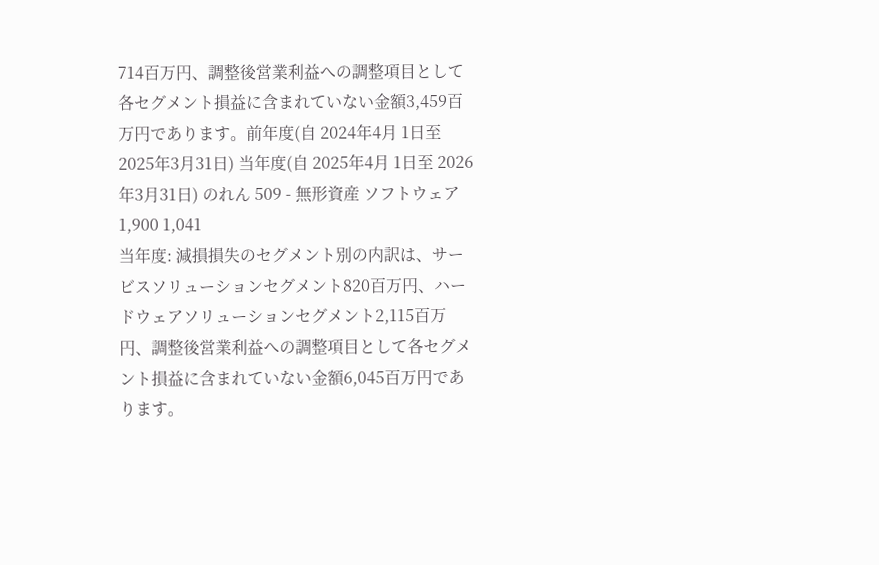714百万円、調整後営業利益への調整項目として各セグメント損益に含まれていない金額3,459百万円であります。前年度(自 2024年4月 1日至 2025年3月31日) 当年度(自 2025年4月 1日至 2026年3月31日) のれん 509 - 無形資産 ソフトウェア 1,900 1,041
当年度: 減損損失のセグメント別の内訳は、サービスソリューションセグメント820百万円、ハードウェアソリューションセグメント2,115百万円、調整後営業利益への調整項目として各セグメント損益に含まれていない金額6,045百万円であります。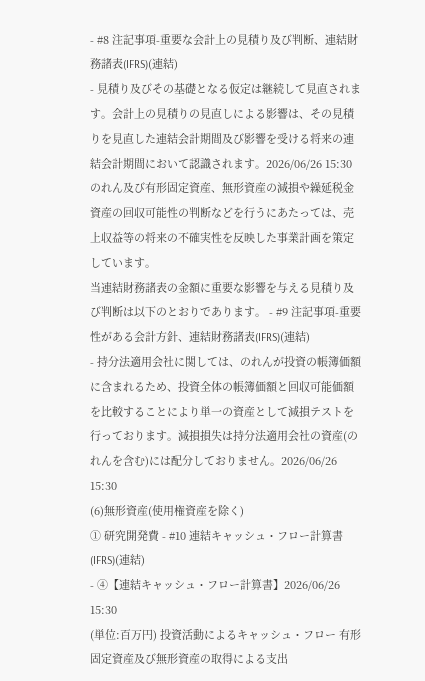- #8 注記事項-重要な会計上の見積り及び判断、連結財務諸表(IFRS)(連結)
- 見積り及びその基礎となる仮定は継続して見直されます。会計上の見積りの見直しによる影響は、その見積りを見直した連結会計期間及び影響を受ける将来の連結会計期間において認識されます。2026/06/26 15:30
のれん及び有形固定資産、無形資産の減損や繰延税金資産の回収可能性の判断などを行うにあたっては、売上収益等の将来の不確実性を反映した事業計画を策定しています。
当連結財務諸表の金額に重要な影響を与える見積り及び判断は以下のとおりであります。 - #9 注記事項-重要性がある会計方針、連結財務諸表(IFRS)(連結)
- 持分法適用会社に関しては、のれんが投資の帳簿価額に含まれるため、投資全体の帳簿価額と回収可能価額を比較することにより単一の資産として減損テストを行っております。減損損失は持分法適用会社の資産(のれんを含む)には配分しておりません。2026/06/26 15:30
(6)無形資産(使用権資産を除く)
① 研究開発費 - #10 連結キャッシュ・フロー計算書(IFRS)(連結)
- ④【連結キャッシュ・フロー計算書】2026/06/26 15:30
(単位:百万円) 投資活動によるキャッシュ・フロー 有形固定資産及び無形資産の取得による支出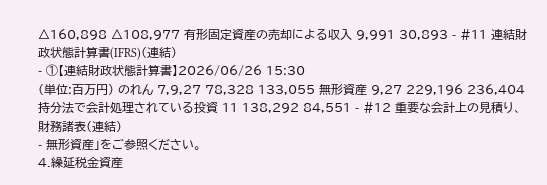△160,898 △108,977 有形固定資産の売却による収入 9,991 30,893 - #11 連結財政状態計算書(IFRS)(連結)
- ①【連結財政状態計算書】2026/06/26 15:30
(単位:百万円) のれん 7,9,27 78,328 133,055 無形資産 9,27 229,196 236,404 持分法で会計処理されている投資 11 138,292 84,551 - #12 重要な会計上の見積り、財務諸表(連結)
- 無形資産」をご参照ください。
4.繰延税金資産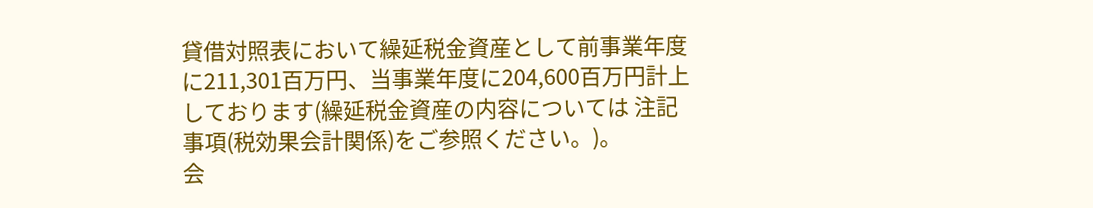貸借対照表において繰延税金資産として前事業年度に211,301百万円、当事業年度に204,600百万円計上しております(繰延税金資産の内容については 注記事項(税効果会計関係)をご参照ください。)。
会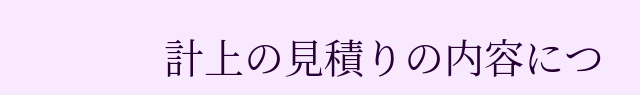計上の見積りの内容につ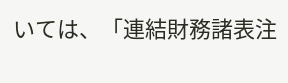いては、「連結財務諸表注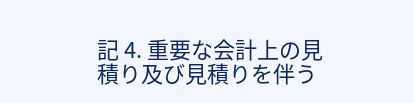記 4. 重要な会計上の見積り及び見積りを伴う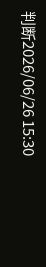判断2026/06/26 15:30